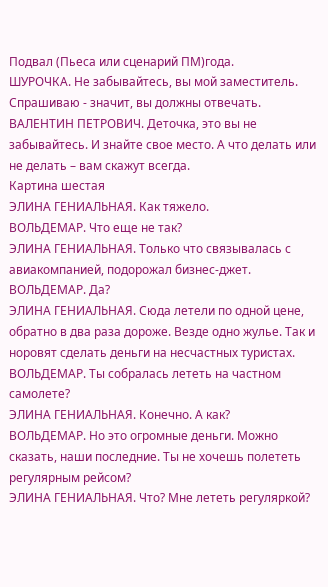Подвал (Пьеса или сценарий ПМ)года.
ШУРОЧКА. Не забывайтесь, вы мой заместитель. Спрашиваю - значит, вы должны отвечать.
ВАЛЕНТИН ПЕТРОВИЧ. Деточка, это вы не забывайтесь. И знайте свое место. А что делать или не делать – вам скажут всегда.
Картина шестая
ЭЛИНА ГЕНИАЛЬНАЯ. Как тяжело.
ВОЛЬДЕМАР. Что еще не так?
ЭЛИНА ГЕНИАЛЬНАЯ. Только что связывалась с авиакомпанией, подорожал бизнес-джет.
ВОЛЬДЕМАР. Да?
ЭЛИНА ГЕНИАЛЬНАЯ. Сюда летели по одной цене, обратно в два раза дороже. Везде одно жулье. Так и норовят сделать деньги на несчастных туристах.
ВОЛЬДЕМАР. Ты собралась лететь на частном самолете?
ЭЛИНА ГЕНИАЛЬНАЯ. Конечно. А как?
ВОЛЬДЕМАР. Но это огромные деньги. Можно сказать, наши последние. Ты не хочешь полететь регулярным рейсом?
ЭЛИНА ГЕНИАЛЬНАЯ. Что? Мне лететь регуляркой?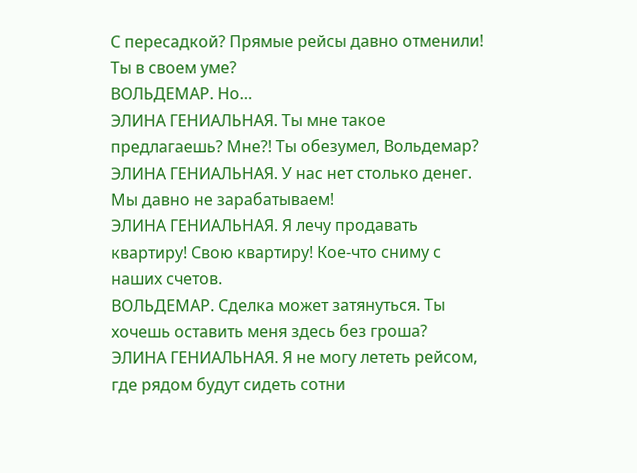С пересадкой? Прямые рейсы давно отменили! Ты в своем уме?
ВОЛЬДЕМАР. Но…
ЭЛИНА ГЕНИАЛЬНАЯ. Ты мне такое предлагаешь? Мне?! Ты обезумел, Вольдемар?
ЭЛИНА ГЕНИАЛЬНАЯ. У нас нет столько денег. Мы давно не зарабатываем!
ЭЛИНА ГЕНИАЛЬНАЯ. Я лечу продавать квартиру! Свою квартиру! Кое-что сниму с наших счетов.
ВОЛЬДЕМАР. Сделка может затянуться. Ты хочешь оставить меня здесь без гроша?
ЭЛИНА ГЕНИАЛЬНАЯ. Я не могу лететь рейсом, где рядом будут сидеть сотни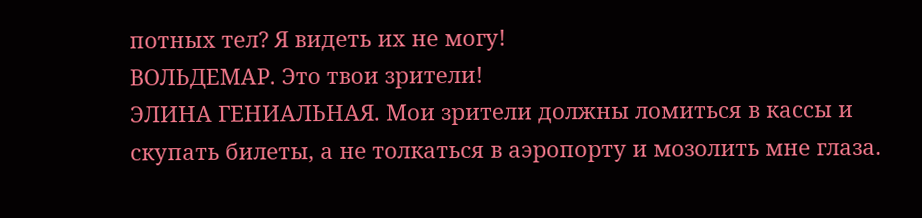потных тел? Я видеть их не могу!
ВОЛЬДЕМАР. Это твои зрители!
ЭЛИНА ГЕНИАЛЬНАЯ. Мои зрители должны ломиться в кассы и скупать билеты, а не толкаться в аэропорту и мозолить мне глаза.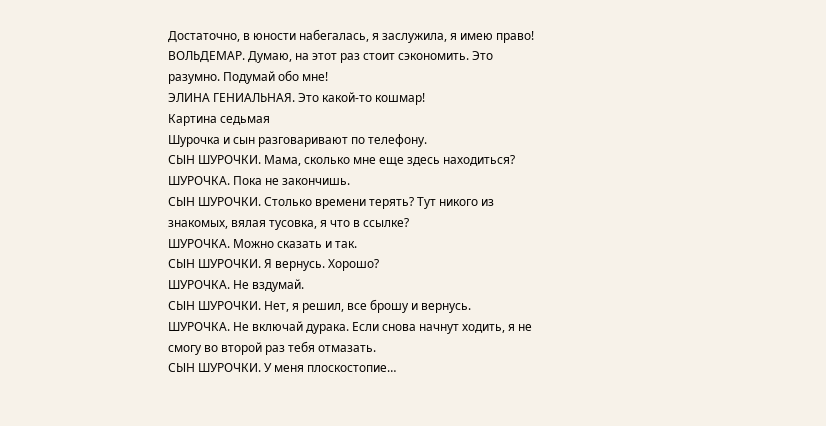Достаточно, в юности набегалась, я заслужила, я имею право!
ВОЛЬДЕМАР. Думаю, на этот раз стоит сэкономить. Это разумно. Подумай обо мне!
ЭЛИНА ГЕНИАЛЬНАЯ. Это какой-то кошмар!
Картина седьмая
Шурочка и сын разговаривают по телефону.
СЫН ШУРОЧКИ. Мама, сколько мне еще здесь находиться?
ШУРОЧКА. Пока не закончишь.
СЫН ШУРОЧКИ. Столько времени терять? Тут никого из знакомых, вялая тусовка, я что в ссылке?
ШУРОЧКА. Можно сказать и так.
СЫН ШУРОЧКИ. Я вернусь. Хорошо?
ШУРОЧКА. Не вздумай.
СЫН ШУРОЧКИ. Нет, я решил, все брошу и вернусь.
ШУРОЧКА. Не включай дурака. Если снова начнут ходить, я не смогу во второй раз тебя отмазать.
СЫН ШУРОЧКИ. У меня плоскостопие…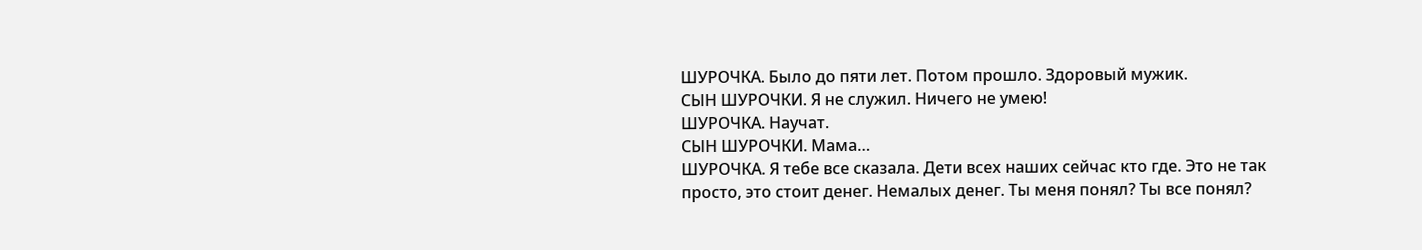ШУРОЧКА. Было до пяти лет. Потом прошло. Здоровый мужик.
СЫН ШУРОЧКИ. Я не служил. Ничего не умею!
ШУРОЧКА. Научат.
СЫН ШУРОЧКИ. Мама…
ШУРОЧКА. Я тебе все сказала. Дети всех наших сейчас кто где. Это не так просто, это стоит денег. Немалых денег. Ты меня понял? Ты все понял?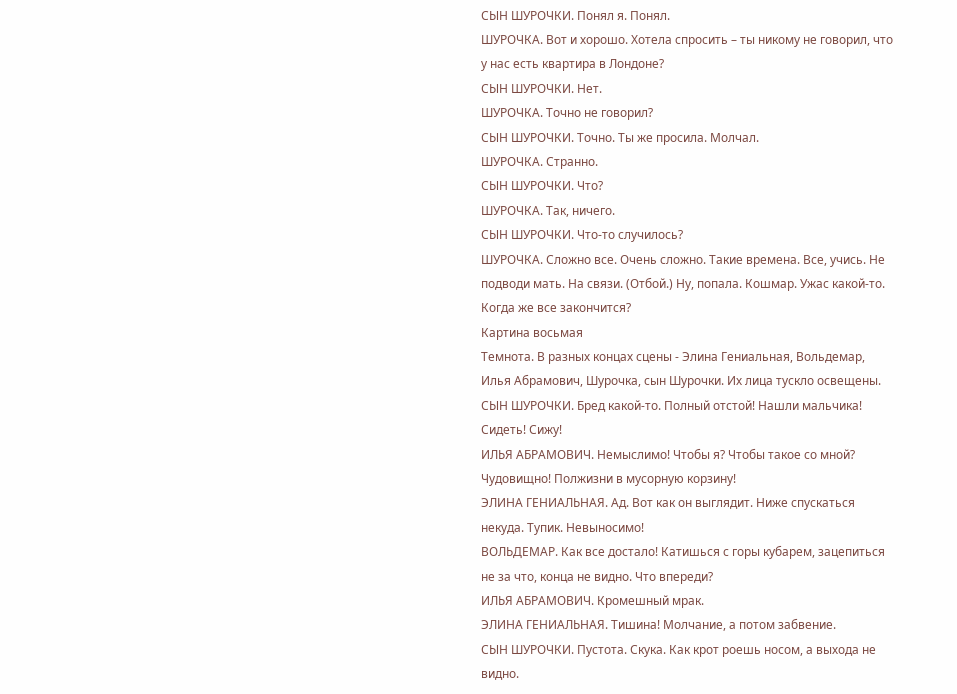СЫН ШУРОЧКИ. Понял я. Понял.
ШУРОЧКА. Вот и хорошо. Хотела спросить – ты никому не говорил, что у нас есть квартира в Лондоне?
СЫН ШУРОЧКИ. Нет.
ШУРОЧКА. Точно не говорил?
СЫН ШУРОЧКИ. Точно. Ты же просила. Молчал.
ШУРОЧКА. Странно.
СЫН ШУРОЧКИ. Что?
ШУРОЧКА. Так, ничего.
СЫН ШУРОЧКИ. Что-то случилось?
ШУРОЧКА. Сложно все. Очень сложно. Такие времена. Все, учись. Не подводи мать. На связи. (Отбой.) Ну, попала. Кошмар. Ужас какой-то. Когда же все закончится?
Картина восьмая
Темнота. В разных концах сцены - Элина Гениальная, Вольдемар, Илья Абрамович, Шурочка, сын Шурочки. Их лица тускло освещены.
СЫН ШУРОЧКИ. Бред какой-то. Полный отстой! Нашли мальчика! Сидеть! Сижу!
ИЛЬЯ АБРАМОВИЧ. Немыслимо! Чтобы я? Чтобы такое со мной? Чудовищно! Полжизни в мусорную корзину!
ЭЛИНА ГЕНИАЛЬНАЯ. Ад. Вот как он выглядит. Ниже спускаться некуда. Тупик. Невыносимо!
ВОЛЬДЕМАР. Как все достало! Катишься с горы кубарем, зацепиться не за что, конца не видно. Что впереди?
ИЛЬЯ АБРАМОВИЧ. Кромешный мрак.
ЭЛИНА ГЕНИАЛЬНАЯ. Тишина! Молчание, а потом забвение.
СЫН ШУРОЧКИ. Пустота. Скука. Как крот роешь носом, а выхода не видно.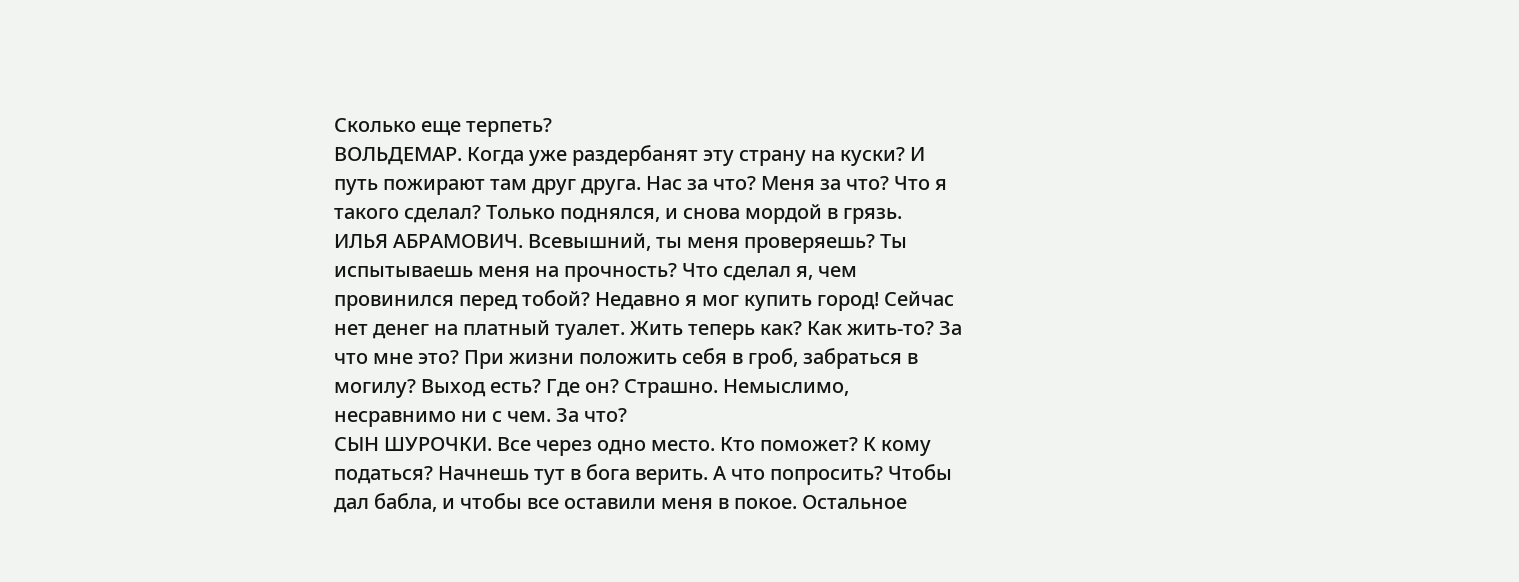Сколько еще терпеть?
ВОЛЬДЕМАР. Когда уже раздербанят эту страну на куски? И путь пожирают там друг друга. Нас за что? Меня за что? Что я такого сделал? Только поднялся, и снова мордой в грязь.
ИЛЬЯ АБРАМОВИЧ. Всевышний, ты меня проверяешь? Ты испытываешь меня на прочность? Что сделал я, чем провинился перед тобой? Недавно я мог купить город! Сейчас нет денег на платный туалет. Жить теперь как? Как жить-то? За что мне это? При жизни положить себя в гроб, забраться в могилу? Выход есть? Где он? Страшно. Немыслимо, несравнимо ни с чем. За что?
СЫН ШУРОЧКИ. Все через одно место. Кто поможет? К кому податься? Начнешь тут в бога верить. А что попросить? Чтобы дал бабла, и чтобы все оставили меня в покое. Остальное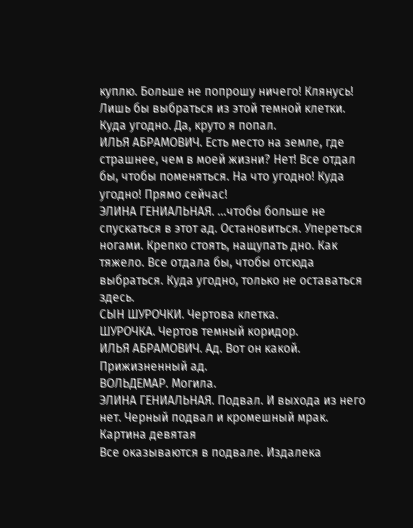куплю. Больше не попрошу ничего! Клянусь! Лишь бы выбраться из этой темной клетки. Куда угодно. Да, круто я попал.
ИЛЬЯ АБРАМОВИЧ. Есть место на земле, где страшнее, чем в моей жизни? Нет! Все отдал бы, чтобы поменяться. На что угодно! Куда угодно! Прямо сейчас!
ЭЛИНА ГЕНИАЛЬНАЯ. …чтобы больше не спускаться в этот ад. Остановиться. Упереться ногами. Крепко стоять, нащупать дно. Как тяжело. Все отдала бы, чтобы отсюда выбраться. Куда угодно, только не оставаться здесь.
СЫН ШУРОЧКИ. Чертова клетка.
ШУРОЧКА. Чертов темный коридор.
ИЛЬЯ АБРАМОВИЧ. Ад. Вот он какой. Прижизненный ад.
ВОЛЬДЕМАР. Могила.
ЭЛИНА ГЕНИАЛЬНАЯ. Подвал. И выхода из него нет. Черный подвал и кромешный мрак.
Картина девятая
Все оказываются в подвале. Издалека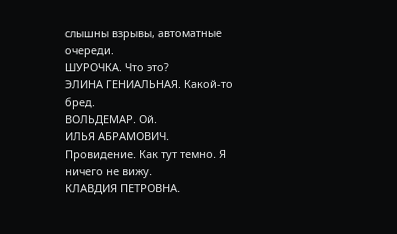слышны взрывы, автоматные очереди.
ШУРОЧКА. Что это?
ЭЛИНА ГЕНИАЛЬНАЯ. Какой-то бред.
ВОЛЬДЕМАР. Ой.
ИЛЬЯ АБРАМОВИЧ. Провидение. Как тут темно. Я ничего не вижу.
КЛАВДИЯ ПЕТРОВНА.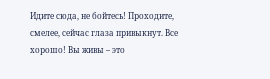Идите сюда, не бойтесь! Проходите, смелее, сейчас глаза привыкнут. Все хорошо! Вы живы – это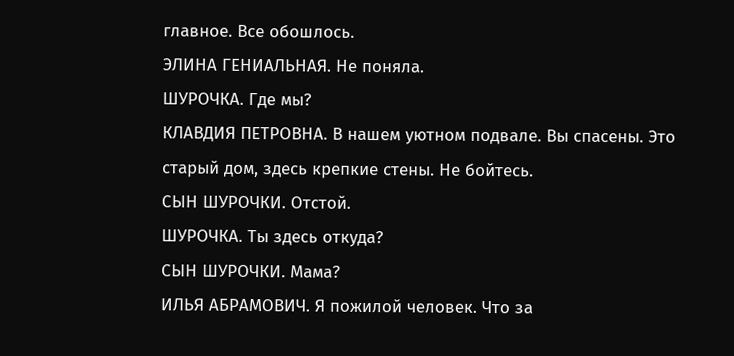главное. Все обошлось.
ЭЛИНА ГЕНИАЛЬНАЯ. Не поняла.
ШУРОЧКА. Где мы?
КЛАВДИЯ ПЕТРОВНА. В нашем уютном подвале. Вы спасены. Это старый дом, здесь крепкие стены. Не бойтесь.
СЫН ШУРОЧКИ. Отстой.
ШУРОЧКА. Ты здесь откуда?
СЫН ШУРОЧКИ. Мама?
ИЛЬЯ АБРАМОВИЧ. Я пожилой человек. Что за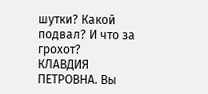шутки? Какой подвал? И что за грохот?
КЛАВДИЯ ПЕТРОВНА. Вы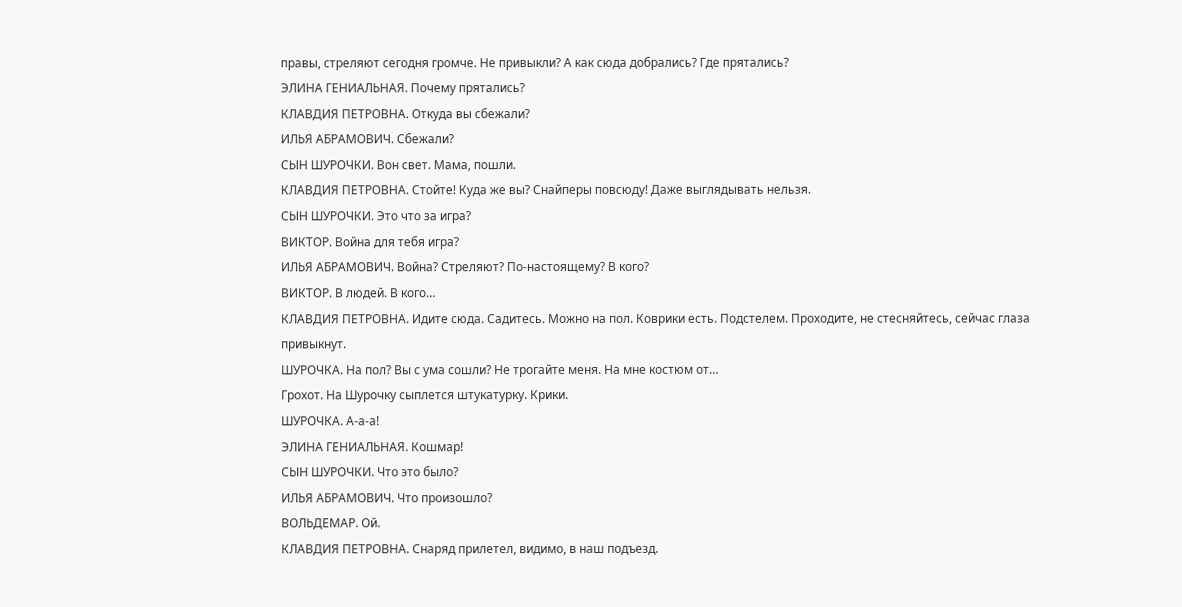правы, стреляют сегодня громче. Не привыкли? А как сюда добрались? Где прятались?
ЭЛИНА ГЕНИАЛЬНАЯ. Почему прятались?
КЛАВДИЯ ПЕТРОВНА. Откуда вы сбежали?
ИЛЬЯ АБРАМОВИЧ. Сбежали?
СЫН ШУРОЧКИ. Вон свет. Мама, пошли.
КЛАВДИЯ ПЕТРОВНА. Стойте! Куда же вы? Снайперы повсюду! Даже выглядывать нельзя.
СЫН ШУРОЧКИ. Это что за игра?
ВИКТОР. Война для тебя игра?
ИЛЬЯ АБРАМОВИЧ. Война? Стреляют? По-настоящему? В кого?
ВИКТОР. В людей. В кого…
КЛАВДИЯ ПЕТРОВНА. Идите сюда. Садитесь. Можно на пол. Коврики есть. Подстелем. Проходите, не стесняйтесь, сейчас глаза привыкнут.
ШУРОЧКА. На пол? Вы с ума сошли? Не трогайте меня. На мне костюм от…
Грохот. На Шурочку сыплется штукатурку. Крики.
ШУРОЧКА. А-а-а!
ЭЛИНА ГЕНИАЛЬНАЯ. Кошмар!
СЫН ШУРОЧКИ. Что это было?
ИЛЬЯ АБРАМОВИЧ. Что произошло?
ВОЛЬДЕМАР. Ой.
КЛАВДИЯ ПЕТРОВНА. Снаряд прилетел, видимо, в наш подъезд.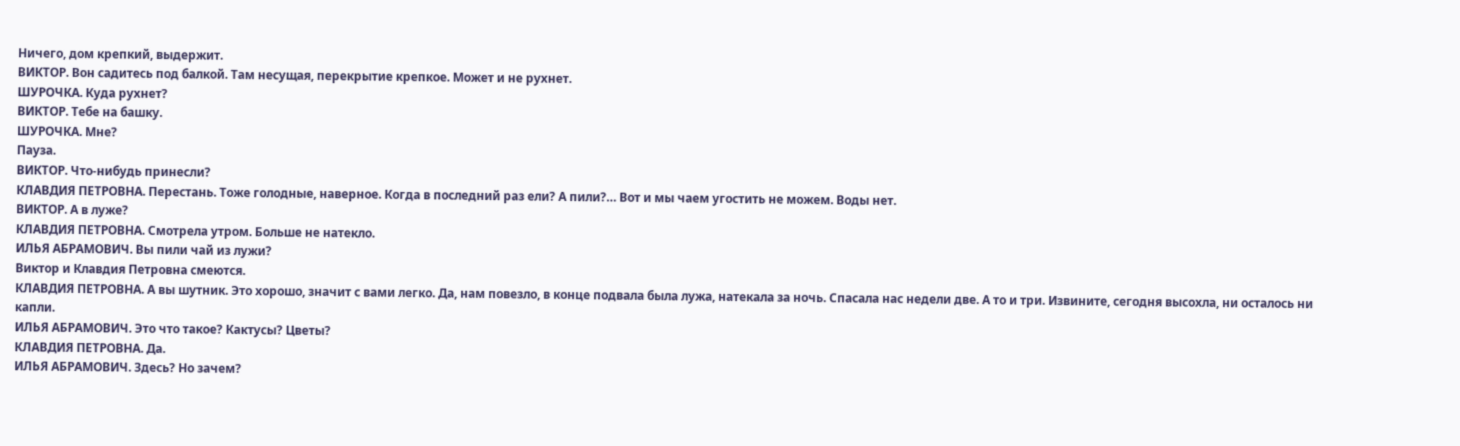Ничего, дом крепкий, выдержит.
ВИКТОР. Вон садитесь под балкой. Там несущая, перекрытие крепкое. Может и не рухнет.
ШУРОЧКА. Куда рухнет?
ВИКТОР. Тебе на башку.
ШУРОЧКА. Мне?
Пауза.
ВИКТОР. Что-нибудь принесли?
КЛАВДИЯ ПЕТРОВНА. Перестань. Тоже голодные, наверное. Когда в последний раз ели? А пили?… Вот и мы чаем угостить не можем. Воды нет.
ВИКТОР. А в луже?
КЛАВДИЯ ПЕТРОВНА. Смотрела утром. Больше не натекло.
ИЛЬЯ АБРАМОВИЧ. Вы пили чай из лужи?
Виктор и Клавдия Петровна смеются.
КЛАВДИЯ ПЕТРОВНА. А вы шутник. Это хорошо, значит с вами легко. Да, нам повезло, в конце подвала была лужа, натекала за ночь. Спасала нас недели две. А то и три. Извините, сегодня высохла, ни осталось ни капли.
ИЛЬЯ АБРАМОВИЧ. Это что такое? Кактусы? Цветы?
КЛАВДИЯ ПЕТРОВНА. Да.
ИЛЬЯ АБРАМОВИЧ. Здесь? Но зачем?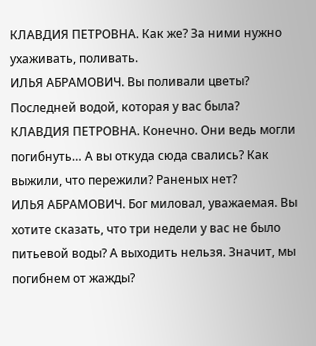КЛАВДИЯ ПЕТРОВНА. Как же? За ними нужно ухаживать, поливать.
ИЛЬЯ АБРАМОВИЧ. Вы поливали цветы? Последней водой, которая у вас была?
КЛАВДИЯ ПЕТРОВНА. Конечно. Они ведь могли погибнуть… А вы откуда сюда свались? Как выжили, что пережили? Раненых нет?
ИЛЬЯ АБРАМОВИЧ. Бог миловал, уважаемая. Вы хотите сказать, что три недели у вас не было питьевой воды? А выходить нельзя. Значит, мы погибнем от жажды?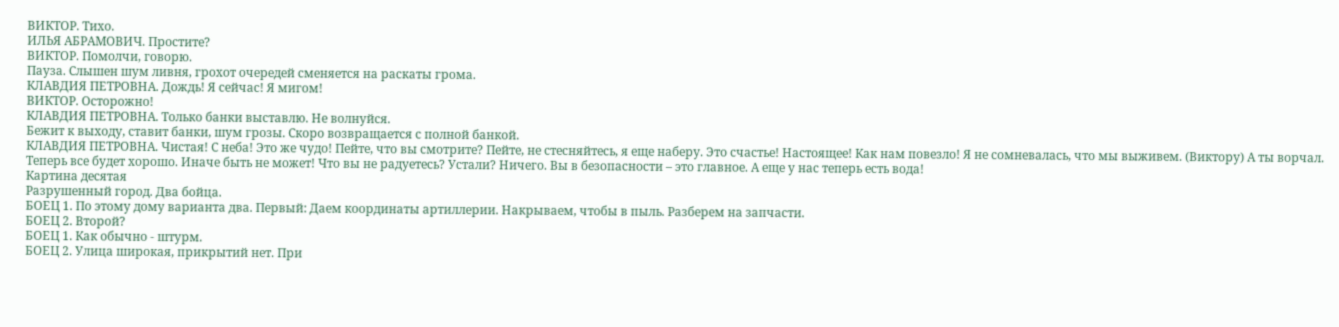ВИКТОР. Тихо.
ИЛЬЯ АБРАМОВИЧ. Простите?
ВИКТОР. Помолчи, говорю.
Пауза. Слышен шум ливня, грохот очередей сменяется на раскаты грома.
КЛАВДИЯ ПЕТРОВНА. Дождь! Я сейчас! Я мигом!
ВИКТОР. Осторожно!
КЛАВДИЯ ПЕТРОВНА. Только банки выставлю. Не волнуйся.
Бежит к выходу, ставит банки, шум грозы. Скоро возвращается с полной банкой.
КЛАВДИЯ ПЕТРОВНА. Чистая! С неба! Это же чудо! Пейте, что вы смотрите? Пейте, не стесняйтесь, я еще наберу. Это счастье! Настоящее! Как нам повезло! Я не сомневалась, что мы выживем. (Виктору) А ты ворчал. Теперь все будет хорошо. Иначе быть не может! Что вы не радуетесь? Устали? Ничего. Вы в безопасности – это главное. А еще у нас теперь есть вода!
Картина десятая
Разрушенный город. Два бойца.
БОЕЦ 1. По этому дому варианта два. Первый: Даем координаты артиллерии. Накрываем, чтобы в пыль. Разберем на запчасти.
БОЕЦ 2. Второй?
БОЕЦ 1. Как обычно - штурм.
БОЕЦ 2. Улица широкая, прикрытий нет. При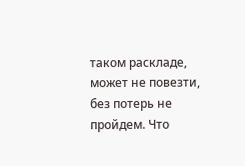таком раскладе, может не повезти, без потерь не пройдем. Что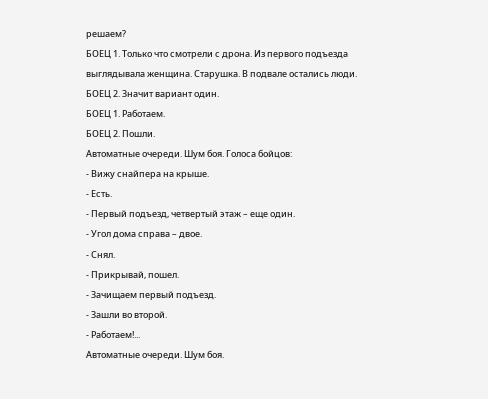решаем?
БОЕЦ 1. Только что смотрели с дрона. Из первого подъезда выглядывала женщина. Старушка. В подвале остались люди.
БОЕЦ 2. Значит вариант один.
БОЕЦ 1. Работаем.
БОЕЦ 2. Пошли.
Автоматные очереди. Шум боя. Голоса бойцов:
- Вижу снайпера на крыше.
- Есть.
- Первый подъезд, четвертый этаж – еще один.
- Угол дома справа – двое.
- Снял.
- Прикрывай, пошел.
- Зачищаем первый подъезд.
- Зашли во второй.
- Работаем!...
Автоматные очереди. Шум боя.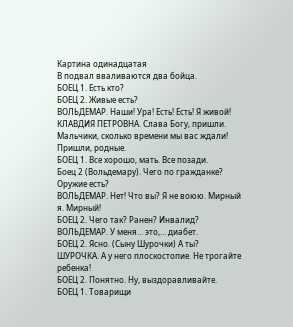Картина одинадцатая
В подвал вваливаются два бойца.
БОЕЦ 1. Есть кто?
БОЕЦ 2. Живые есть?
ВОЛЬДЕМАР. Наши! Ура! Есть! Есть! Я живой!
КЛАВДИЯ ПЕТРОВНА. Слава Богу, пришли. Мальчики, сколько времени мы вас ждали! Пришли, родные.
БОЕЦ 1. Все хорошо, мать. Все позади.
Боец 2 (Вольдемару). Чего по гражданке? Оружие есть?
ВОЛЬДЕМАР. Нет! Что вы? Я не воюю. Мирный я. Мирный!
БОЕЦ 2. Чего так? Ранен? Инвалид?
ВОЛЬДЕМАР. У меня… это,… диабет.
БОЕЦ 2. Ясно. (Сыну Шурочки) А ты?
ШУРОЧКА. А у него плоскостопие. Не трогайте ребенка!
БОЕЦ 2. Понятно. Ну, выздоравливайте.
БОЕЦ 1. Товарищи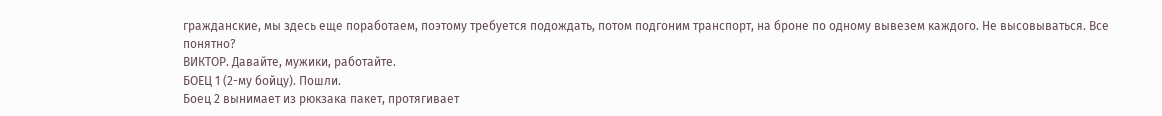гражданские, мы здесь еще поработаем, поэтому требуется подождать, потом подгоним транспорт, на броне по одному вывезем каждого. Не высовываться. Все понятно?
ВИКТОР. Давайте, мужики, работайте.
БОЕЦ 1 (2-му бойцу). Пошли.
Боец 2 вынимает из рюкзака пакет, протягивает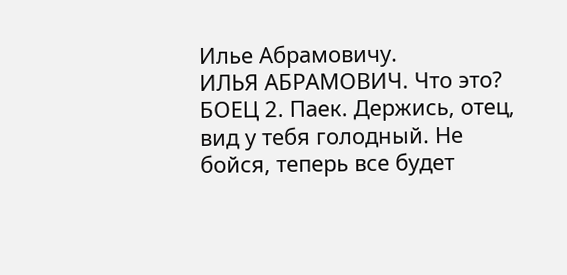Илье Абрамовичу.
ИЛЬЯ АБРАМОВИЧ. Что это?
БОЕЦ 2. Паек. Держись, отец, вид у тебя голодный. Не бойся, теперь все будет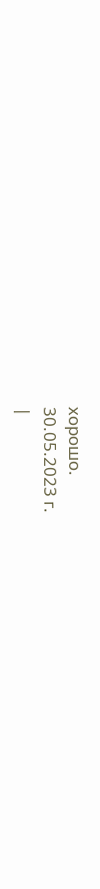хорошо.
30.05.2023 г.
|